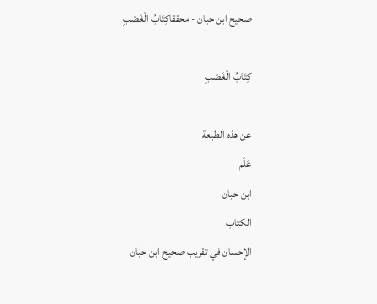صحيح ابن حبان - محققاكِتَابُ الْغَصْبِ

كِتَابُ الْغَصْبِ

عن هذه الطبعة
عَلَم
ابن حبان
الكتاب
الإحسان في تقريب صحيح ابن حبان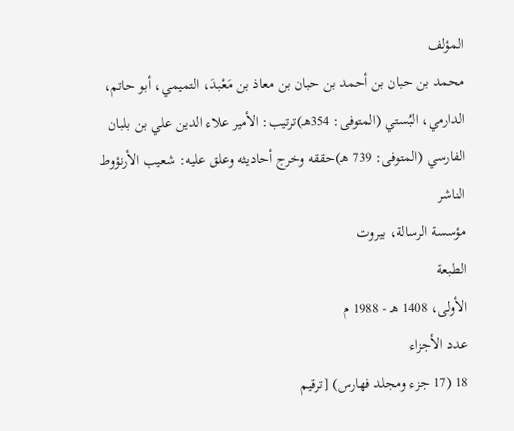المؤلف
محمد بن حبان بن أحمد بن حبان بن معاذ بن مَعْبدَ، التميمي، أبو حاتم، الدارمي، البُستي (المتوفى: 354هـ)ترتيب: الأمير علاء الدين علي بن بلبان الفارسي (المتوفى: 739 هـ)حققه وخرج أحاديثه وعلق عليه: شعيب الأرنؤوط
الناشر
مؤسسة الرسالة، بيروت
الطبعة
الأولى، 1408 هـ - 1988 م
عدد الأجزاء
18 (17 جزء ومجلد فهارس) [ترقيم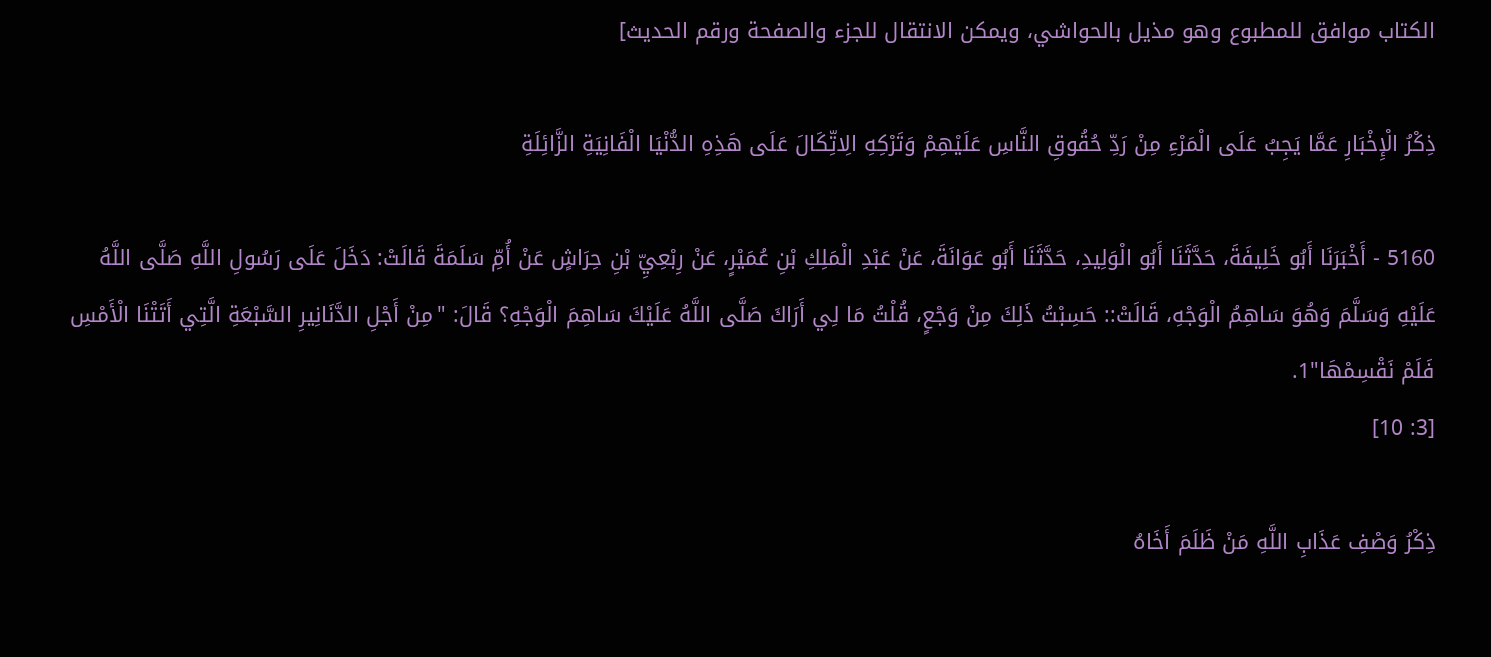الكتاب موافق للمطبوع وهو مذيل بالحواشي، ويمكن الانتقال للجزء والصفحة ورقم الحديث]

ذِكْرُ الْإِخْبَارِ عَمَّا يَجِبُ عَلَى الْمَرْءِ مِنْ رَدِّ حُقُوقِ النَّاسِ عَلَيْهِمْ وَتَرْكِهِ الِاتِّكَالَ عَلَى هَذِهِ الدُّنْيَا الْفَانِيَةِ الزَّائِلَةِ

5160 - أَخْبَرَنَا أَبُو خَلِيفَةَ، حَدَّثَنَا أَبُو الْوَلِيدِ، حَدَّثَنَا أَبُو عَوَانَةَ، عَنْ عَبْدِ الْمَلِكِ بْنِ عُمَيْرٍ، عَنْ رِبْعِيِّ بْنِ حِرَاشٍ عَنْ أُمِّ سَلَمَةَ قَالَتْ: دَخَلَ عَلَى رَسُولِ اللَّهِ صَلَّى اللَّهُ عَلَيْهِ وَسَلَّمَ وَهُوَ سَاهِمُ الْوَجْهِ، قَالَتْ:: حَسِبْتُ ذَلِكَ مِنْ وَجْعٍ، قُلْتُ مَا لِي أَرَاكَ صَلَّى اللَّهُ عَلَيْكَ سَاهِمَ الْوَجْهِ؟ قَالَ: "مِنْ أَجْلِ الدَّنَانِيرِ السَّبْعَةِ الَّتِي أَتَتْنَا الْأَمْسِ فَلَمْ نَقْسِمْهَا"1.
[3: 10]

ذِكْرُ وَصْفِ عَذَابِ اللَّهِ مَنْ ظَلَمَ أَخَاهُ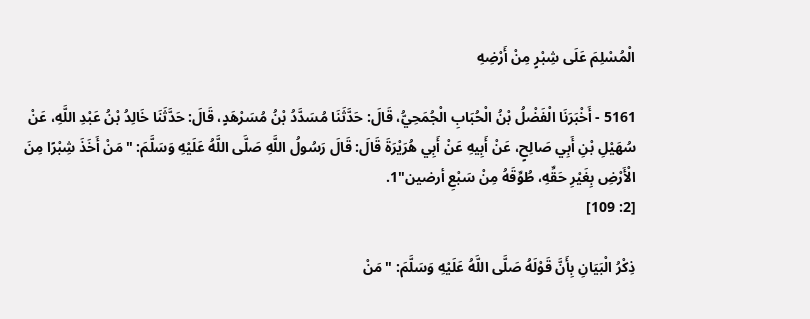الْمُسْلِمَ عَلَى شِبْرٍ مِنْ أَرْضِهِ

5161 - أَخْبَرَنَا الْفَضْلُ بْنُ الْحُبَابِ الْجُمَحِيُّ، قَالَ: حَدَّثَنَا مُسَدَّدُ بْنُ مُسَرْهَدٍ، قَالَ: حَدَّثَنَا خَالِدُ بْنُ عَبْدِ اللَّهِ، عَنْ سُهَيْلِ بْنِ أَبِي صَالِحٍ، عَنْ أَبِيهِ عَنْ أَبِي هُرَيْرَةَ قَالَ: قَالَ رَسُولُ اللَّهِ صَلَّى اللَّهُ عَلَيْهِ وَسَلَّمَ: "مَنْ أَخَذَ شِبْرًا مِنَ الْأَرْضِ بِغَيْرِ حَقِّهِ، طُوِّقَهُ مِنْ سَبْعِ أرضين"1.
[2: 109]

ذِكْرُ الْبَيَانِ بِأَنَّ قَوْلَهُ صَلَّى اللَّهُ عَلَيْهِ وَسَلَّمَ: "مَنْ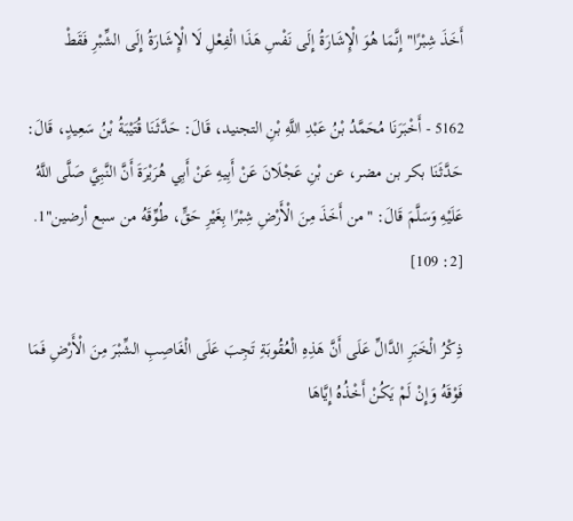أَخَذَ شِبْرًا" إِنَّمَا هُوَ الْإِشَارَةُ إِلَى نَفْسِ هَذَا الْفِعْلِ لَا الْإِشَارَةُ إِلَى الشِّبْرِ فَقَطْ

5162 - أَخْبَرَنَا مُحَمَّدُ بْنُ عَبْدِ اللَّهِ بْنِ التجنيد، قَالَ: حَدَّثَنَا قُتَيْبَةُ بْنُ سَعِيدٍ، قَالَ: حَدَّثَنَا بكر بن مضر، عن بْنِ عَجْلَانَ عَنْ أَبِيهِ عَنْ أَبِي هُرَيْرَةَ أَنَّ النَّبِيَّ صَلَّى اللَّهُ عَلَيْهِ وَسَلَّمَ قَالَ: "من أَخَذَ مِنَ الْأَرْضِ شِبْرًا بِغَيْرِ حَقٍّ، طُوِّقَهُ من سبع أرضين"1.
[2: 109]

ذِكْرُ الْخَبَرِ الدَّالِّ عَلَى أَنَّ هَذِهِ الْعُقُوبَةِ تَجِبَ عَلَى الْغَاصِبِ الشِّبْرَ مِنَ الْأَرْضِ فَمَا فَوْقَهُ وَإِنْ لَمْ يَكُنْ أَخْذُهُ إِيَّاهَا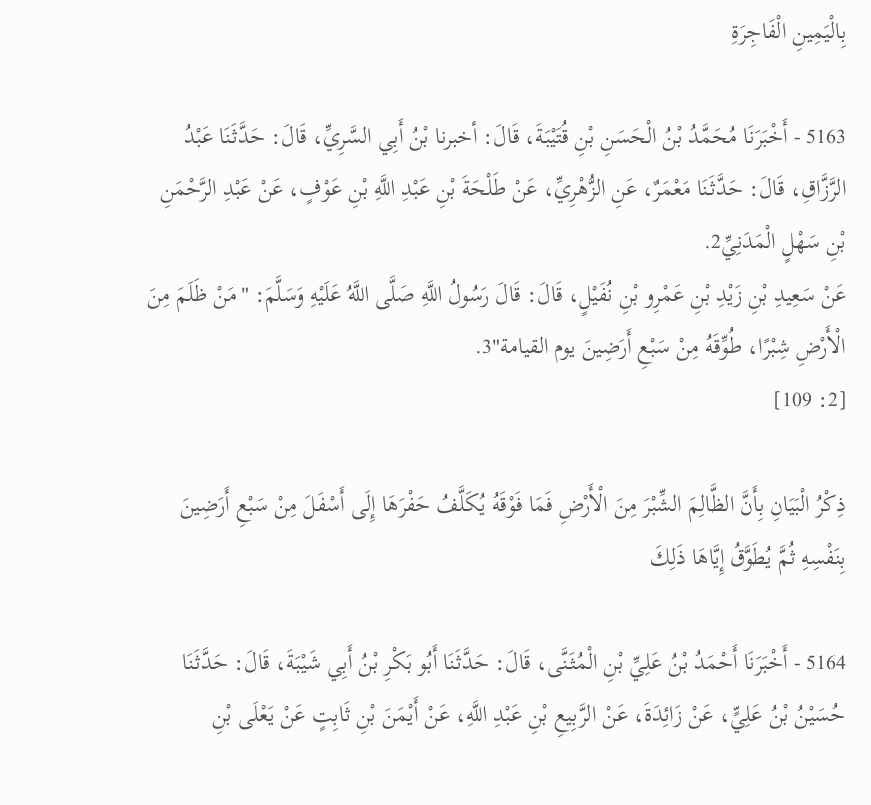بِالْيَمِينِ الْفَاجِرَةِ

5163 - أَخْبَرَنَا مُحَمَّدُ بْنُ الْحَسَنِ بْنِ قُتَيْبَةَ، قَالَ: أخبرنا بْنُ أَبِي السَّرِيِّ، قَالَ: حَدَّثَنَا عَبْدُ الرَّزَّاقِ، قَالَ: حَدَّثَنَا مَعْمَرٌ، عَنِ الزُّهْرِيِّ، عَنْ طَلْحَةَ بْنِ عَبْدِ اللَّهِ بْنِ عَوْفٍ، عَنْ عَبْدِ الرَّحْمَنِ بْنِ سَهْلٍ الْمَدَنِيِّ2.
عَنْ سَعِيدِ بْنِ زَيْدِ بْنِ عَمْرِو بْنِ نُفَيْلٍ، قَالَ: قَالَ رَسُولُ اللَّهِ صَلَّى اللَّهُ عَلَيْهِ وَسَلَّمَ: "مَنْ ظَلَمَ مِنَ الْأَرْضِ شِبْرًا، طُوِّقَهُ مِنْ سَبْعِ أَرَضِينَ يوم القيامة"3.
[2: 109]

ذِكْرُ الْبَيَانِ بِأَنَّ الظَّالِمَ الشِّبْرَ مِنَ الْأَرْضِ فَمَا فَوْقَهُ يُكَلَّفُ حَفْرَهَا إِلَى أَسْفَلَ مِنْ سَبْعِ أَرَضِينَ بِنَفْسِهِ ثُمَّ يُطَوَّقُ إِيَّاهَا ذَلِكَ

5164 - أَخْبَرَنَا أَحْمَدُ بْنُ عَلِيِّ بْنِ الْمُثَنَّى، قَالَ: حَدَّثَنَا أَبُو بَكْرِ بْنُ أَبِي شَيْبَةَ، قَالَ: حَدَّثَنَا حُسَيْنُ بْنُ عَلِيٍّ، عَنْ زَائِدَةَ، عَنْ الرَّبِيعِ بْنِ عَبْدِ اللَّهِ، عَنْ أَيْمَنَ بْنِ ثَابِتٍ عَنْ يَعْلَى بْنِ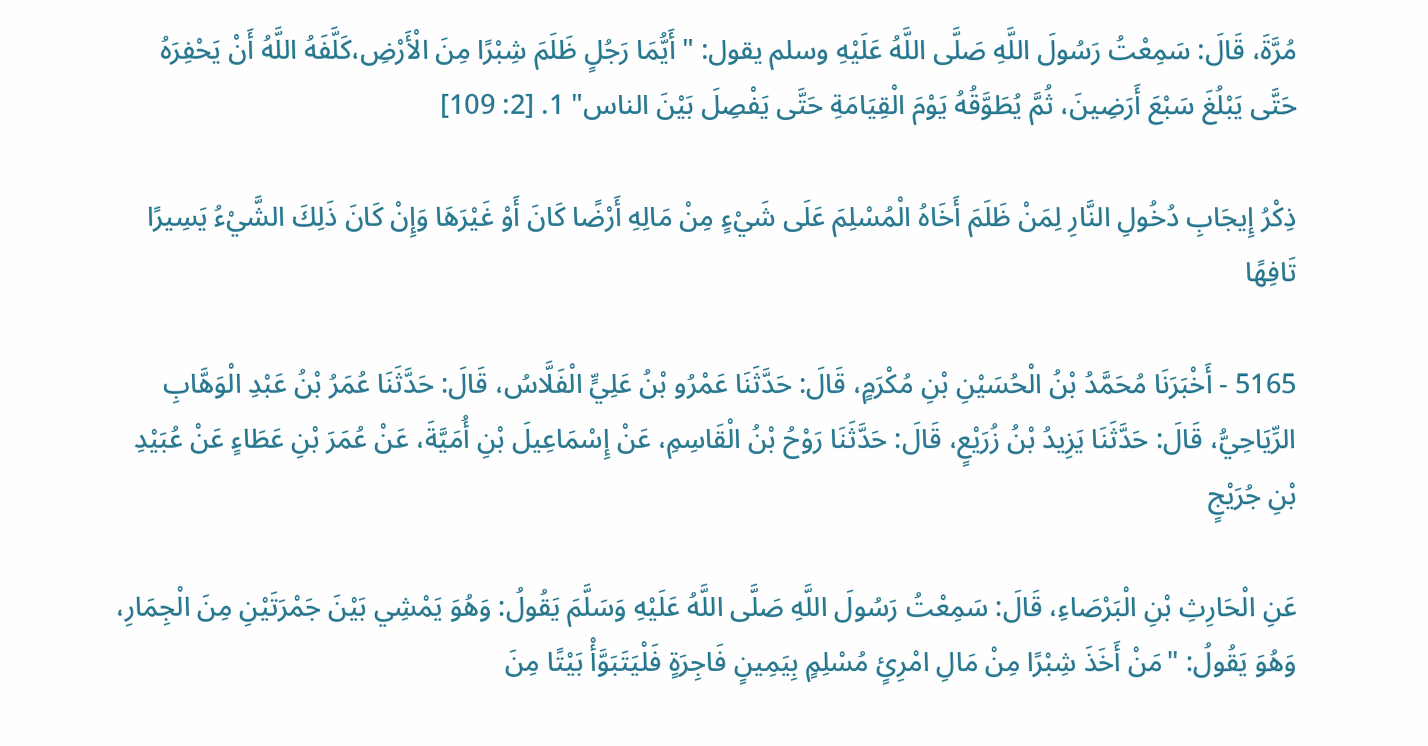مُرَّةَ، قَالَ: سَمِعْتُ رَسُولَ اللَّهِ صَلَّى اللَّهُ عَلَيْهِ وسلم يقول: "أَيُّمَا رَجُلٍ ظَلَمَ شِبْرًا مِنَ الْأَرْضِ،كَلَّفَهُ اللَّهُ أَنْ يَحْفِرَهُ حَتَّى يَبْلُغَ سَبْعَ أَرَضِينَ، ثُمَّ يُطَوَّقُهُ يَوْمَ الْقِيَامَةِ حَتَّى يَفْصِلَ بَيْنَ الناس" 1. [2: 109]

ذِكْرُ إِيجَابِ دُخُولِ النَّارِ لِمَنْ ظَلَمَ أَخَاهُ الْمُسْلِمَ عَلَى شَيْءٍ مِنْ مَالِهِ أَرْضًا كَانَ أَوْ غَيْرَهَا وَإِنْ كَانَ ذَلِكَ الشَّيْءُ يَسِيرًا تَافِهًا

5165 - أَخْبَرَنَا مُحَمَّدُ بْنُ الْحُسَيْنِ بْنِ مُكْرَمٍ، قَالَ: حَدَّثَنَا عَمْرُو بْنُ عَلِيٍّ الْفَلَّاسُ، قَالَ: حَدَّثَنَا عُمَرُ بْنُ عَبْدِ الْوَهَّابِ الرِّيَاحِيُّ، قَالَ: حَدَّثَنَا يَزِيدُ بْنُ زُرَيْعٍ، قَالَ: حَدَّثَنَا رَوْحُ بْنُ الْقَاسِمِ، عَنْ إِسْمَاعِيلَ بْنِ أُمَيَّةَ، عَنْ عُمَرَ بْنِ عَطَاءٍ عَنْ عُبَيْدِ بْنِ جُرَيْجٍ

عَنِ الْحَارِثِ بْنِ الْبَرْصَاءِ، قَالَ: سَمِعْتُ رَسُولَ اللَّهِ صَلَّى اللَّهُ عَلَيْهِ وَسَلَّمَ يَقُولُ: وَهُوَ يَمْشِي بَيْنَ جَمْرَتَيْنِ مِنَ الْجِمَارِ، وَهُوَ يَقُولُ: "مَنْ أَخَذَ شِبْرًا مِنْ مَالِ امْرِئٍ مُسْلِمٍ بِيَمِينٍ فَاجِرَةٍ فَلْيَتَبَوَّأْ بَيْتًا مِنَ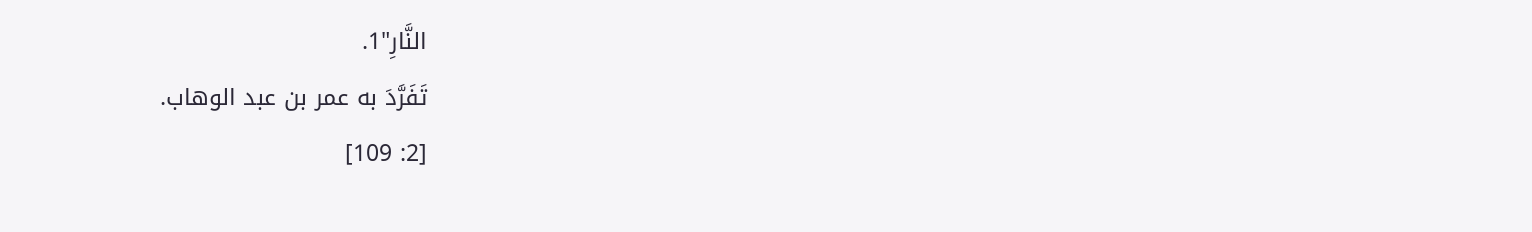النَّارِ"1.
تَفَرَّدَ به عمر بن عبد الوهاب.
[2: 109]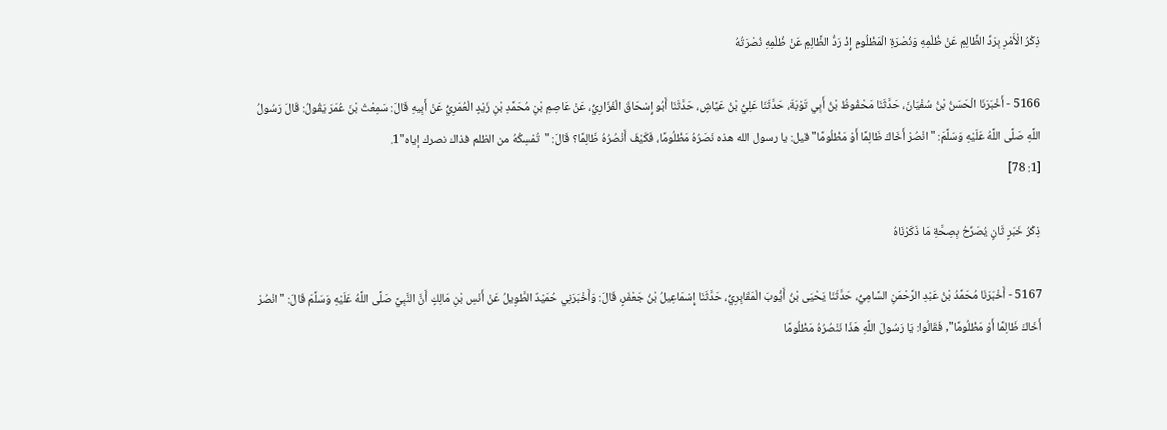ذِكْرُ الْأَمْرِ بِرَدِّ الظَّالِمِ عَنْ ظُلْمِهِ وَنُصْرَةِ الْمَظْلُومِ إِذْ رَدُّ الظَّالِمِ عَنْ ظُلْمِهِ نُصْرَتُهُ

5166 - أَخْبَرَنَا الْحَسَنُ بْنُ سُفْيَانَ، حَدَّثَنَا مَحْفُوظُ بْنُ أَبِي تَوْبَةَ، حَدَّثَنَا عَلِيُّ بْنُ عَيَّاشٍ، حَدَّثَنَا أَبُو إِسْحَاقَ الْفَزَارِيُّ، عَنْ عَاصِمِ بْنِ مُحَمَّدِ بْنِ زَيْدٍ الْعُمَرِيُّ عَنْ أَبِيهِ قَالَ: سَمِعْتُ بْنَ عُمَرَ يَقُولُ: قَالَ رَسُولُ اللَّهِ صَلَّى اللَّهُ عَلَيْهِ وَسَلَّمَ: "انْصُرْ أَخَاكَ ظَالِمًا أَوْ مَظْلُومًا" قيل: يا رسول الله هذه نَصَرُهُ مَظْلُومًا، فَكَيْفَ أَنْصُرُهُ ظَالِمًا؟ قَالَ: "تُمْسِكُهُ من الظلم فذاك نصرك إياه"1.
[1: 78]

ذِكْرُ خَبَرٍ ثَانٍ يُصَرِّحُ بِصِحَّةِ مَا ذَكَرْنَاهُ

5167 - أَخْبَرَنَا مُحَمَّدُ بْنُ عَبْدِ الرَّحْمَنِ السَّامِيُّ، حَدَّثَنَا يَحْيَى بْنُ أَيُّوبَ الْمَقَابِرِيُّ، حَدَّثَنَا إِسْمَاعِيلُ بْنُ جَعْفَرٍ، قَالَ: وَأَخْبَرَنِي حُمَيْدٌ الطَّوِيلُ عَنْ أَنَسِ بْنِ مَالِكٍ أَنَّ النَّبِيَّ صَلَّى اللَّهُ عَلَيْهِ وَسَلَّمَ قَالَ: "انْصُرْ أَخَاكَ ظَالِمًا أَوْ مَظْلُومًا", فَقَالُوا: يَا رَسُولَ اللَّهِ هَذَا نَنْصُرُهُ مَظْلُومًا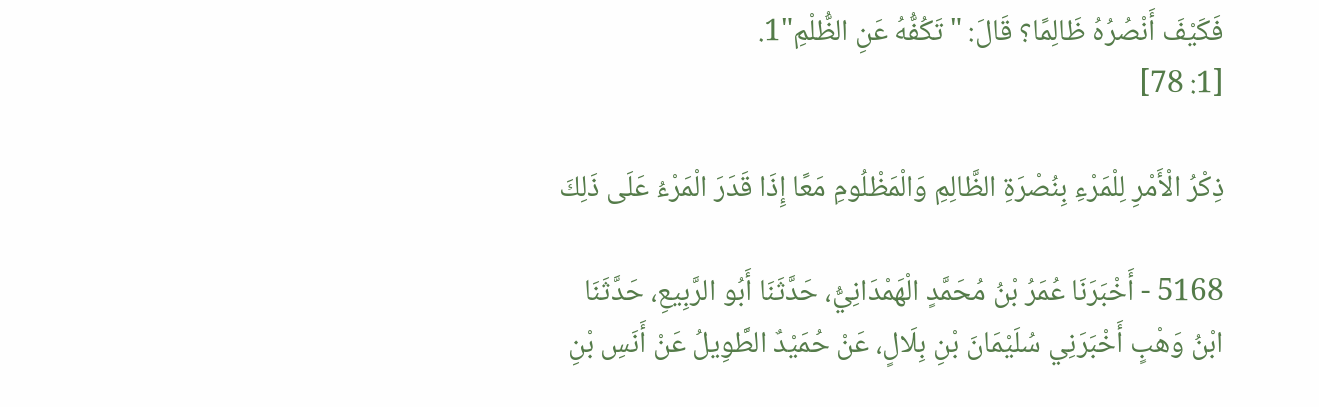فَكَيْفَ أَنْصُرُهُ ظَالِمًا؟ قَالَ: "تَكُفُّهُ عَنِ الظُّلْمِ"1.
[1: 78]

ذِكْرُ الْأَمْرِ لِلْمَرْءِ بِنُصْرَةِ الظَّالِمِ وَالْمَظْلُومِ مَعًا إِذَا قَدَرَ الْمَرْءُ عَلَى ذَلِكَ

5168 - أَخْبَرَنَا عُمَرُ بْنُ مُحَمَّدٍ الْهَمْدَانِيُّ، حَدَّثَنَا أَبُو الرَّبِيعِ، حَدَّثَنَا ابْنُ وَهْبٍ أَخْبَرَنِي سُلَيْمَانَ بْنِ بِلَالٍ، عَنْ حُمَيْدٌ الطَّوِيلُ عَنْ أَنَسِ بْنِ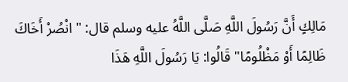مَالِكٍ أَنَّ رَسُولَ اللَّهِ صَلَّى اللَّهُ عليه وسلم قال: "انْصُرْ أَخَاكَ ظَالِمًا أَوْ مَظْلُومًا" قَالُوا: يَا رَسُولَ اللَّهِ هَذَا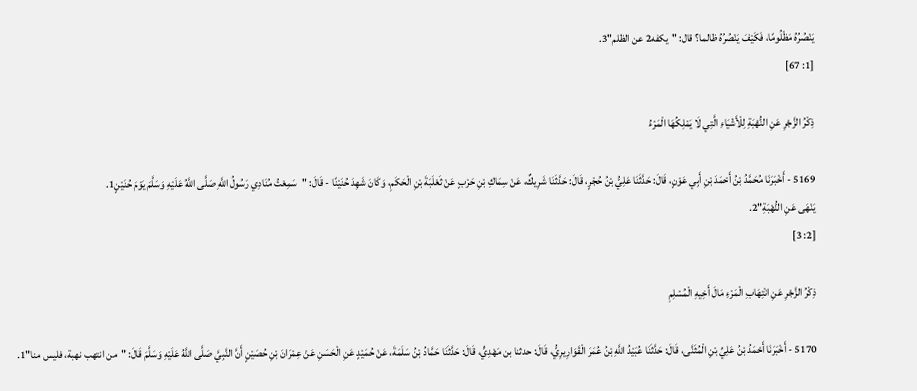يَنْصُرُهُ مَظْلُومًا، فَكَيْفَ يَنْصُرُهُ ظالما؟ قال: "يكفه2 عن الظلم"3.
[1: 67]

ذِكْرُ الزَّجْرِ عَنِ النُّهْبَةِ لِلْأَشْيَاءِ الَّتِي لَا يَمْلِكُهَا الْمَرْءُ

5169 - أَخْبَرَنَا مُحَمَّدُ بْنُ أَحْمَدَ بْنِ أَبِي عَوْنٍ، قَالَ: حَدَّثَنَا عَلِيُّ بْنُ حُجْرٍ، قَالَ: حَدَّثَنَا شَرِيكٌ، عَنْ سِمَاكِ بْنِ حَرْبٍ عَنْ ثَعْلَبَةَ بْنِ الْحَكَمِ، وَكَانَ شَهِدَ حُنَيْنًا - قَالَ: "سَمِعْتُ مُنَادِي رَسُولُ اللَّهِ صَلَّى اللَّهُ عَلَيْهِ وَسَلَّمَ يَوْمَ حُنَيْنٍ1.
يَنْهَى عَنِ النُّهْبَةِ"2.
[2: 3]

ذِكْرُ الزَّجْرِ عَنِ انْتِهَابِ الْمَرْءِ مَالَ أَخِيهِ الْمُسْلِمِ

5170 - أَخْبَرَنَا أَحْمَدُ بْنُ عَلِيِّ بْنِ الْمُثَنَّى، قَالَ: حَدَّثَنَا عُبَيْدُ اللَّهِ بْنُ عُمَرَ الْقَوَارِيرِيُّ، قَالَ: حدثنا بن مَهْدِيٍّ، قَالَ: حَدَّثَنَا حَمَّادُ بْنُ سَلَمَةَ، عَنْ حُمَيْدٍ عَنِ الْحَسَنِ عَنْ عِمْرَانَ بْنِ حُصَيْنٍ أَنَّ النَّبِيَّ صَلَّى اللَّهُ عَلَيْهِ وَسَلَّمَ قَالَ: "من انتهب نهبة، فليس منا"1.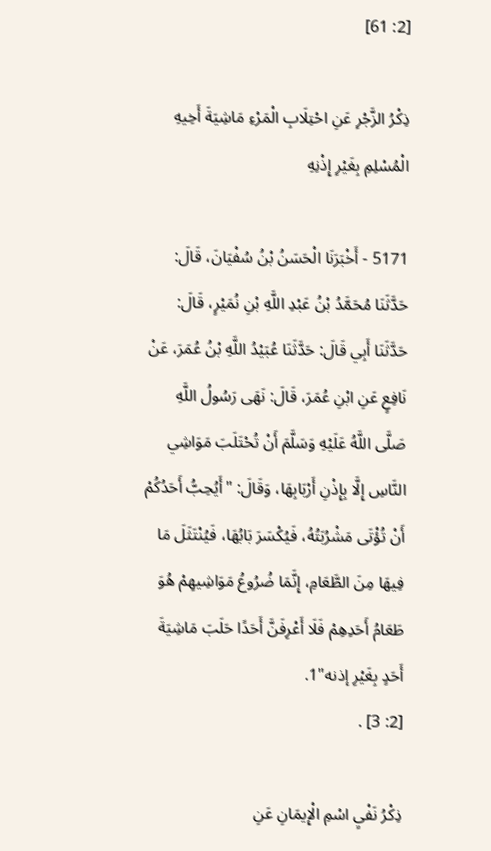[2: 61]

ذِكْرُ الزَّجْرِ عَنِ احْتِلَابِ الْمَرْءِ مَاشِيَةَ أَخِيهِ الْمُسْلِمِ بِغَيْرِ إِذْنِهِ

5171 - أَخْبَرَنَا الْحَسَنُ بْنُ سُفْيَانَ، قَالَ: حَدَّثَنَا مُحَمَّدُ بْنُ عَبْدِ اللَّهِ بْنِ نُمَيْرٍ، قَالَ: حَدَّثَنَا أَبِي قَالَ: حَدَّثَنَا عُبَيْدُ اللَّهِ بْنُ عُمَرَ، عَنْ نَافِعٍ عَنِ ابْنِ عُمَرَ، قَالَ: نَهَى رَسُولُ اللَّهِ صَلَّى اللَّهُ عَلَيْهِ وَسَلَّمَ أَنْ تُحْتَلَبَ مَوَاشِي النَّاسِ إِلَّا بِإِذْنِ أَرْبَابِهَا، وَقَالَ: "أَيُحِبُّ أَحَدُكُمْ أَنْ تُؤْتَى مَشْرُبَتُهُ، فَيُكْسَرَ بَابُهَا، فَيُنْتَثَلَ مَا فِيهَا مِنَ الطَّعَامِ، إِنَّمَا ضُرُوعُ مَوَاشِيهِمْ هُوَ طَعَامُ أَحَدِهِمْ فَلَا أَعْرِفَنَّ أَحَدًا حَلَبَ مَاشِيَةَ أَحَدٍ بِغَيْرِ إذنه"1.
[2: 3] .

ذِكْرُ نَفْيِ اسْمِ الْإِيمَانِ عَنِ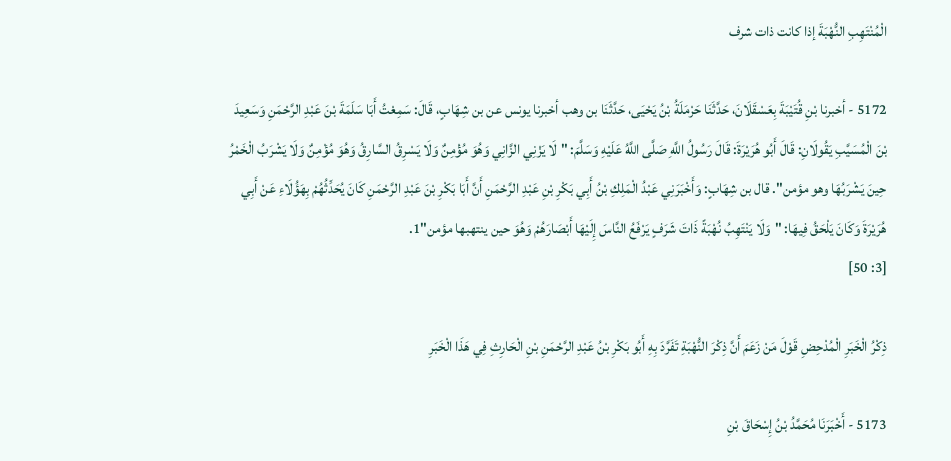الْمُنْتَهِبِ النُّهْبَةَ إذا كانت ذات شرف

5172 - أخبرنا بْنِ قُتَيْبَةَ بِعَسْقَلَانَ، حَدَّثَنَا حَرْمَلَةُ بْنُ يَحْيَى، حَدَّثَنَا بن وهب أخبرنا يونس عن بن شِهَابٍ، قَالَ: سَمِعْتُ أَبَا سَلَمَةَ بْنَ عَبْدِ الرَّحْمَنِ وَسَعِيدَ بْنَ الْمُسَيَّبِ يَقُولَانِ: قَالَ أَبُو هُرَيْرَةَ: قَالَ رَسُولُ اللَّهِ صَلَّى اللَّهُ عَلَيْهِ وَسَلَّمَ: "لَا يَزْنِي الزَّانِي وَهُوَ مُؤْمِنٌ وَلَا يَسْرِقُ السَّارِقُ وَهُوَ مُؤْمِنٌ وَلَا يَشْرَبُ الْخَمْرُ حِينَ يَشْرَبُهَا وهو مؤمن". قال بن شِهَابٍ: وَأَخْبَرَنِي عَبْدُ الْمَلِكِ بْنُ أَبِي بَكْرِ بْنِ عَبْدِ الرَّحْمَنِ أَنَّ أَبَا بَكْرِ بْنَ عَبْدِ الرَّحْمَنِ كَانَ يُحَدِّثُهُمْ بِهَؤُلَاءِ عَنْ أَبِي هُرَيْرَةَ وَكَانَ يَلْحَقُ فِيهَا: "وَلَا يَنْتَهِبُ نُهْبَةً ذَاتَ شَرَفٍ يَرْفَعُ النَّاسَ إِلَيْهَا أَبْصَارَهُمْ وَهُوَ حين ينتهبها مؤمن"1.
[3: 50]

ذِكْرُ الْخَبَرِ الْمُدْحِضِ قَوْلَ مَنْ زَعَمَ أَنَّ ذِكْرَ النُّهْبَةِ تَفَرَّدَ بِهِ أَبُو بَكْرِ بْنُ عَبْدِ الرَّحْمَنِ بْنِ الْحَارِثِ فِي هَذَا الْخَبَرِ

5173 - أَخْبَرَنَا مُحَمَّدُ بْنُ إِسْحَاقَ بْنِ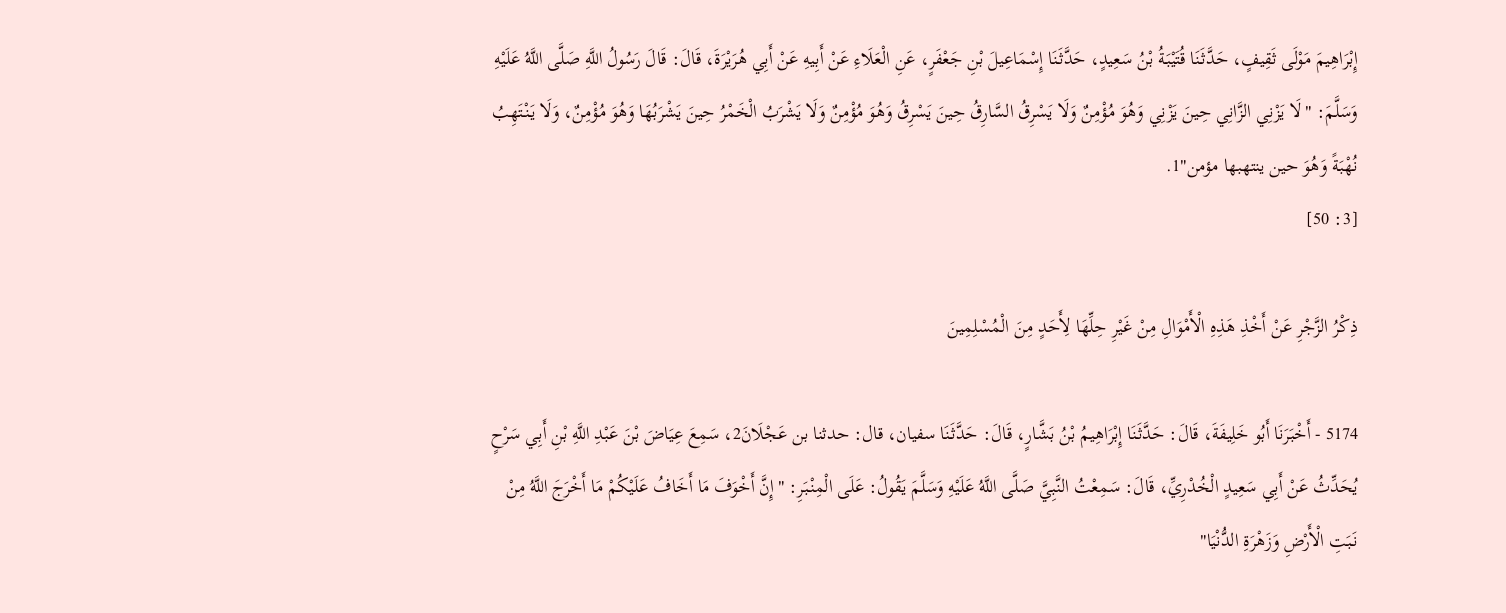إِبْرَاهِيمَ مَوْلَى ثَقِيفٍ، حَدَّثَنَا قُتَيْبَةُ بْنُ سَعِيدٍ، حَدَّثَنَا إِسْمَاعِيلَ بْنِ جَعْفَرٍ، عَنِ الْعَلَاءِ عَنْ أَبِيهِ عَنْ أَبِي هُرَيْرَةَ، قَالَ: قَالَ رَسُولُ اللَّهِ صَلَّى اللَّهُ عَلَيْهِ وَسَلَّمَ: "لَا يَزْنِي الزَّانِي حِينَ يَزْنِي وَهُوَ مُؤْمِنٌ وَلَا يَسْرِقُ السَّارِقُ حِينَ يَسْرِقُ وَهُوَ مُؤْمِنٌ وَلَا يَشْرَبُ الْخَمْرُ حِينَ يَشْرَبُهَا وَهُوَ مُؤْمِنٌ، وَلَا يَنْتَهِبُ نُهْبَةً وَهُوَ حين ينتهبها مؤمن"1.
[3: 50]

ذِكْرُ الزَّجْرِ عَنْ أَخْذِ هَذِهِ الْأَمْوَالِ مِنْ غَيْرِ حِلِّهَا لِأَحَدٍ مِنَ الْمُسْلِمِينَ

5174 - أَخْبَرَنَا أَبُو خَلِيفَةَ، قَالَ: حَدَّثَنَا إِبْرَاهِيمُ بْنُ بَشَّارٍ، قَالَ: حَدَّثَنَا سفيان، قال: حدثنا بن عَجْلَانَ2، سَمِعَ عِيَاضَ بْنَ عَبْدِ اللَّهِ بْنِ أَبِي سَرْحٍ يُحَدِّثُ عَنْ أَبِي سَعِيدٍ الْخُدْرِيِّ، قَالَ: سَمِعْتُ النَّبِيَّ صَلَّى اللَّهُ عَلَيْهِ وَسَلَّمَ يَقُولُ: عَلَى الْمِنْبَرِ: "إِنَّ أَخْوَفَ مَا أَخَافُ عَلَيْكُمْ مَا أَخْرَجَ اللَّهُ مِنْ نَبَتِ الْأَرْضِ وَزَهْرَةِ الدُّنْيَا"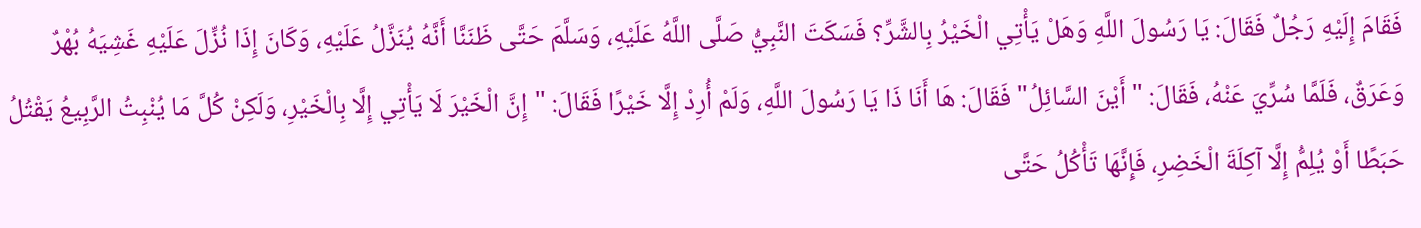فَقَامَ إِلَيْهِ رَجُلٌ فَقَالَ: يَا رَسُولَ اللَّهِ وَهَلْ يَأْتِي الْخَيْرُ بِالشَّرِّ؟ فَسَكَتَ النَّبِيُّ صَلَّى اللَّهُ عَلَيْهِ، وَسَلَّمَ حَتَّى ظَنَنَّا أَنَّهُ يُنَزَّلُ عَلَيْهِ، وَكَانَ إِذَا نُزِّلَ عَلَيْهِ غَشِيَهُ بُهْرٌ وَعَرَقٌ، فَلَمَّا سُرِّيَ عَنْهُ، فَقَالَ: "أَيْنَ السَّائِلُ" فَقَالَ: هَا أَنَا ذَا يَا رَسُولَ اللَّهِ، وَلَمْ أُرِدْ إِلَّا خَيْرًا فَقَالَ: "إِنَّ الْخَيْرَ لَا يَأْتِي إِلَّا بِالْخَيْرِ، وَلَكِنْ كُلَّ مَا يُنْبِتُ الرَّبِيعُ يَقْتُلُ حَبَطًا أَوْ يُلِمُّ إِلَّا آكِلَةَ الْخَضِرِ، فَإِنَّهَا تَأْكُلُ حَتَّى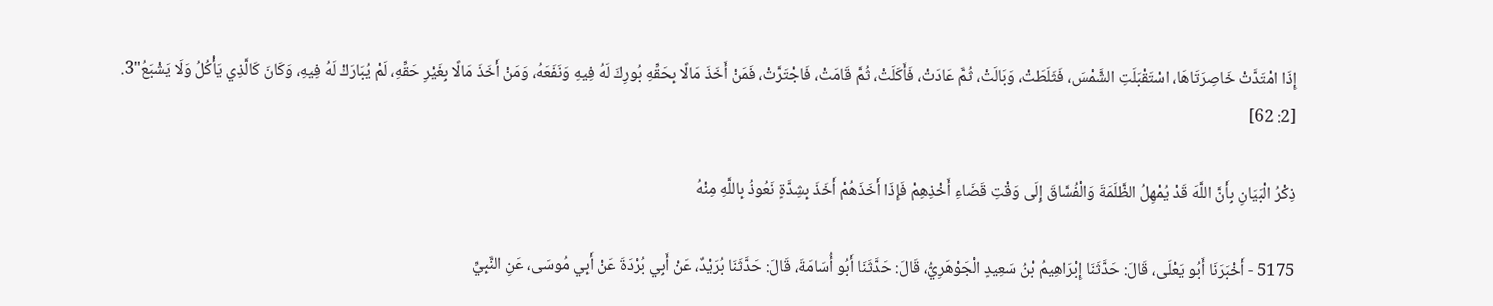إِذَا امْتَدَّتْ خَاصِرَتَاهَا، اسْتَقْبَلَتِ الشَّمْسَ، فَثَلَطَتْ، وَبَالَتْ، ثُمَّ عَادَتْ، فَأَكَلَتْ، ثُمَّ قَامَتْ، فَاجْتَرَّتْ، فَمَنْ أَخَذَ مَالًا بِحَقِّهِ بُورِكَ لَهُ فِيهِ وَنَفَعَهُ، وَمَنْ أَخَذَ مَالًا بِغَيْرِ حَقِّهِ، لَمْ يُبَارَكْ لَهُ فِيهِ، وَكَانَ كَالَّذِي يَأْكُلُ وَلَا يَشْبَعُ"3.
[2: 62]

ذِكْرُ الْبَيَانِ بِأَنَّ اللَّهَ قَدْ يُمْهِلُ الظَّلَمَةَ وَالْفُسَّاقَ إِلَى وَقْتِ قَضَاءِ أَخْذِهِمْ فَإِذَا أَخَذَهُمْ أَخَذَ بِشِدَّةٍ نَعُوذُ بِاللَّهِ مِنْهُ

5175 - أَخْبَرَنَا أَبُو يَعْلَى، قَالَ: حَدَّثَنَا إِبْرَاهِيمُ بْنُ سَعِيدٍ الْجَوْهَرِيُّ، قَالَ: حَدَّثَنَا أَبُو أُسَامَةَ، قَالَ: حَدَّثَنَا بُرَيْدٌ، عَنْ أَبِي بُرْدَةَ عَنْ أَبِي مُوسَى، عَنِ النَّبِيِّ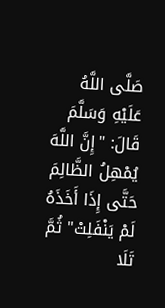صَلَّى اللَّهُ عَلَيْهِ وَسَلَّمَ قَالَ: "إِنَّ اللَّهَ يُمْهِلُ الظَّالِمَ حَتَّى إِذَا أَخَذَهُ لَمْ يَنْفَلِتْ" ثُمَّ تَلَا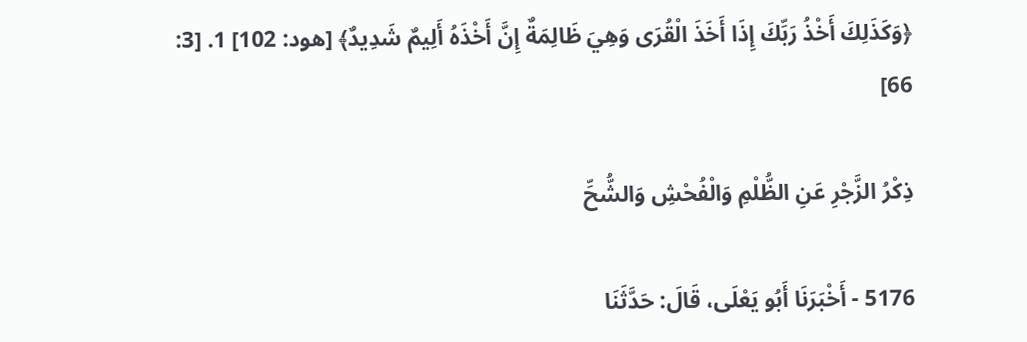﴿وَكَذَلِكَ أَخْذُ رَبِّكَ إِذَا أَخَذَ الْقُرَى وَهِيَ ظَالِمَةٌ إِنَّ أَخْذَهُ أَلِيمٌ شَدِيدٌ﴾ [هود: 102] 1. [3: 66]

ذِكْرُ الزَّجْرِ عَنِ الظُّلْمِ وَالْفُحْشِ وَالشُّحِّ

5176 - أَخْبَرَنَا أَبُو يَعْلَى، قَالَ: حَدَّثَنَا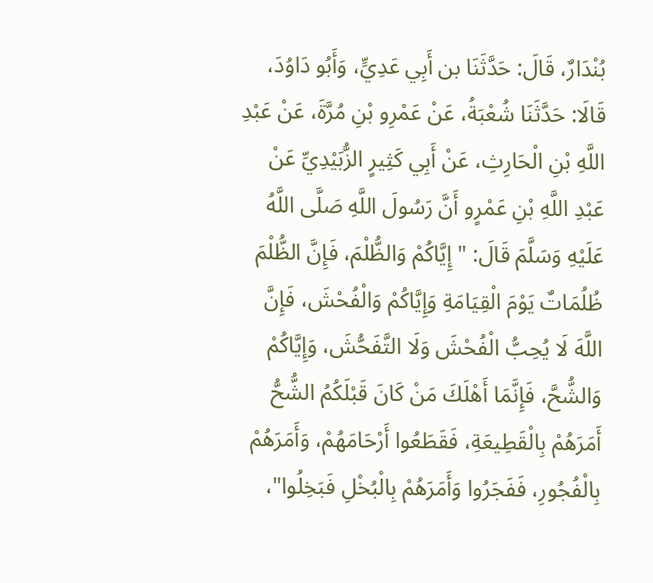بُنْدَارٌ، قَالَ: حَدَّثَنَا بن أَبِي عَدِيٍّ، وَأَبُو دَاوُدَ، قَالَا: حَدَّثَنَا شُعْبَةُ، عَنْ عَمْرِو بْنِ مُرَّةَ، عَنْ عَبْدِ اللَّهِ بْنِ الْحَارِثِ، عَنْ أَبِي كَثِيرٍ الزُّبَيْدِيِّ عَنْ عَبْدِ اللَّهِ بْنِ عَمْرٍو أَنَّ رَسُولَ اللَّهِ صَلَّى اللَّهُ عَلَيْهِ وَسَلَّمَ قَالَ: "إِيَّاكُمْ وَالظُّلْمَ، فَإِنَّ الظُّلْمَ ظُلُمَاتٌ يَوْمَ الْقِيَامَةِ وَإِيَّاكُمْ وَالْفُحْشَ، فَإِنَّ اللَّهَ لَا يُحِبُّ الْفُحْشَ وَلَا التَّفَحُّشَ، وَإِيَّاكُمْ وَالشُّحَّ، فَإِنَّمَا أَهْلَكَ مَنْ كَانَ قَبْلَكُمُ الشُّحُّ أَمَرَهُمْ بِالْقَطِيعَةِ، فَقَطَعُوا أَرْحَامَهُمْ، وَأَمَرَهُمْ بِالْفُجُورِ، فَفَجَرُوا وَأَمَرَهُمْ بِالْبُخْلِ فَبَخِلُوا"،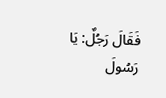فَقَالَ رَجُلٌ: يَا رَسُولَ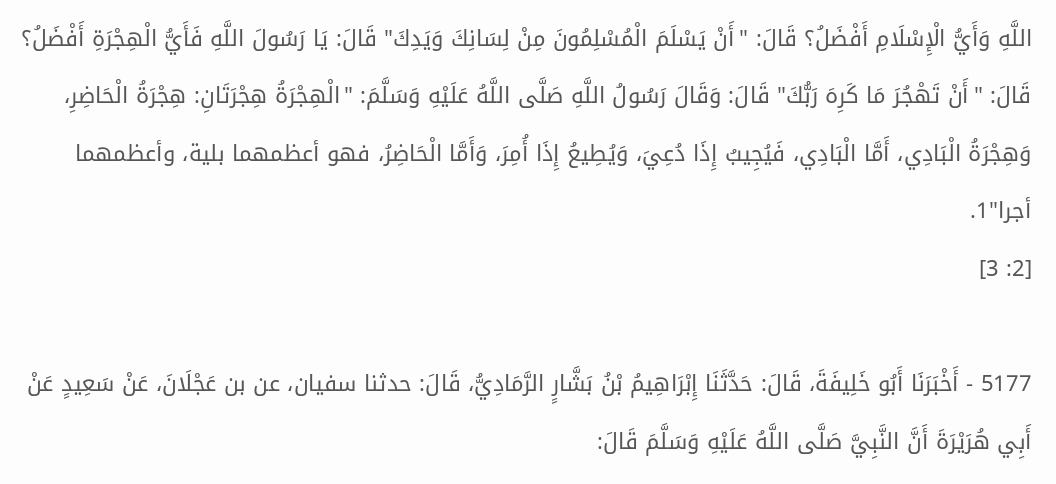اللَّهِ وَأَيُّ الْإِسْلَامِ أَفْضَلُ؟ قَالَ: "أَنْ يَسْلَمَ الْمُسْلِمُونَ مِنْ لِسَانِكَ وَيَدِكَ" قَالَ: يَا رَسُولَ اللَّهِ فَأَيُّ الْهِجْرَةِ أَفْضَلُ؟ قَالَ: "أَنْ تَهْجُرَ مَا كَرِهَ رَبُّكَ" قَالَ: وَقَالَ رَسُولُ اللَّهِ صَلَّى اللَّهُ عَلَيْهِ وَسَلَّمَ: "الْهِجْرَةُ هِجْرَتَانِ: هِجْرَةُ الْحَاضِرِ، وَهِجْرَةُ الْبَادِي، أَمَّا الْبَادِي، فَيُجِيبُ إِذَا دُعِيَ، وَيُطِيعُ إِذَا أُمِرَ، وَأَمَّا الْحَاضِرُ، فهو أعظمهما بلية، وأعظمهما أجرا"1.
[2: 3]

5177 - أَخْبَرَنَا أَبُو خَلِيفَةَ، قَالَ: حَدَّثَنَا إِبْرَاهِيمُ بْنُ بَشَّارٍ الرَّمَادِيُّ، قَالَ: حدثنا سفيان، عن بن عَجْلَانَ، عَنْ سَعِيدٍ عَنْ أَبِي هُرَيْرَةَ أَنَّ النَّبِيَّ صَلَّى اللَّهُ عَلَيْهِ وَسَلَّمَ قَالَ: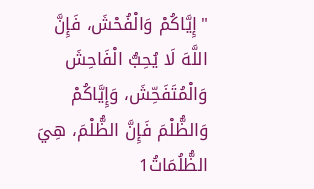"إِيَّاكُمْ وَالْفُحْشَ، فَإِنَّ اللَّهَ لَا يُحِبُّ الْفَاحِشَ وَالْمُتَفَحِّشَ، وَإِيَّاكُمْ وَالظُّلْمَ فَإِنَّ الظُّلْمَ، هِيَ الظُّلُمَاتُ1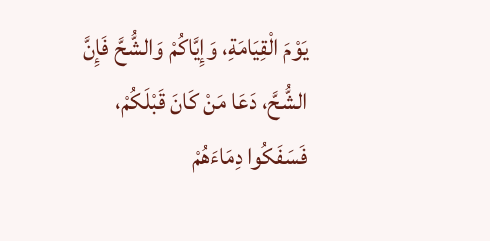يَوْمَ الْقِيَامَةِ، وَإِيَّاكُمْ وَالشُّحَّ فَإِنَّ الشُّحَّ، دَعَا مَنْ كَانَ قَبْلَكُمْ، فَسَفَكُوا دِمَاءَهُمْ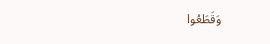وَقَطَعُوا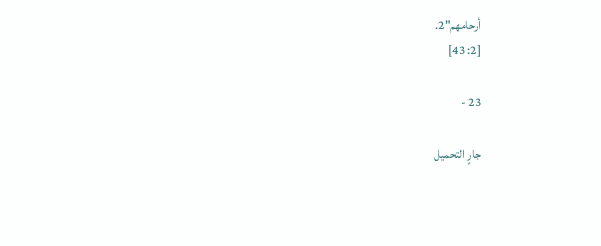أرحامهم"2.
[2: 43]

23 -

جارٍ التحميل